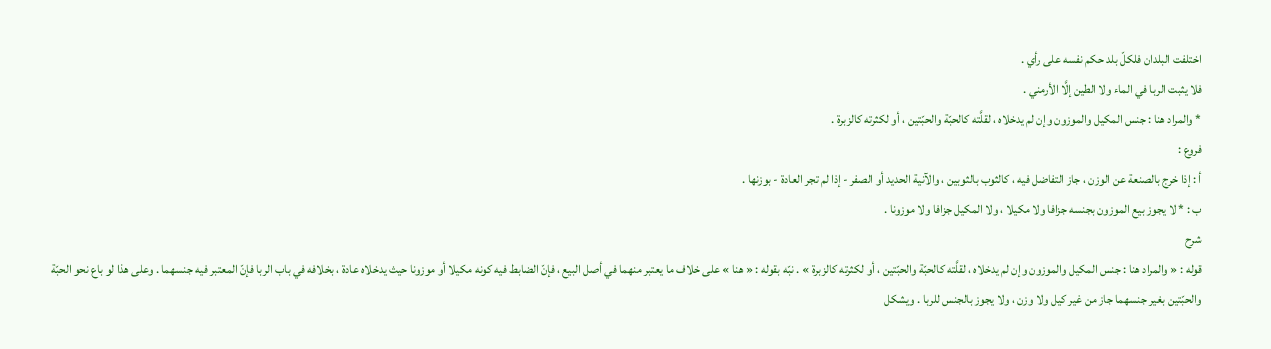اختلفت البلدان فلكلّ بلد حكم نفسه على رأي .
فلا يثبت الربا في الماء ولا الطين إلَّا الأرمني .
* والمراد هنا : جنس المكيل والموزون وإن لم يدخلاه ، لقلَّته كالحبّة والحبّتين ، أو لكثرته كالزبرة .
فروع :
أ : إذا خرج بالصنعة عن الوزن ، جاز التفاضل فيه ، كالثوب بالثوبين ، والآنية الحديد أو الصفر - إذا لم تجر العادة - بوزنها .
ب : * لا يجوز بيع الموزون بجنسه جزافا ولا مكيلا ، ولا المكيل جزافا ولا موزونا .
شرح
قوله : « والمراد هنا : جنس المكيل والموزون وإن لم يدخلاه ، لقلَّته كالحبّة والحبّتين ، أو لكثرته كالزبرة » . نبّه بقوله : « هنا » على خلاف ما يعتبر منهما في أصل البيع ، فإنّ الضابط فيه كونه مكيلا أو موزونا حيث يدخلاه عادة ، بخلافه في باب الربا فإنّ المعتبر فيه جنسهما . وعلى هذا لو باع نحو الحبّة والحبّتين بغير جنسهما جاز من غير كيل ولا وزن ، ولا يجوز بالجنس للربا . ويشكل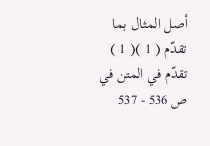أصل المثال بما تقدّم ( 1 )( 1 ) تقدّم في المتن في ص 536 - 537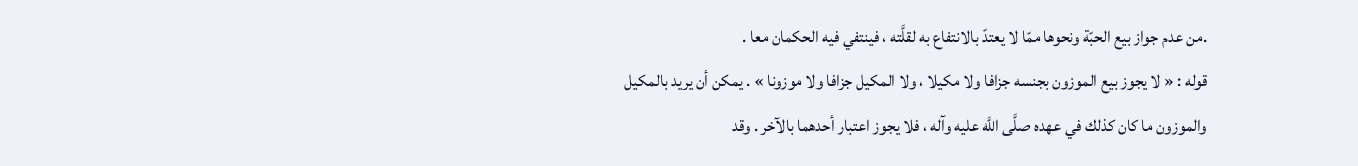.من عدم جواز بيع الحبّة ونحوها ممّا لا يعتدّ بالانتفاع به لقلَّته ، فينتفي فيه الحكمان معا .
قوله : « لا يجوز بيع الموزون بجنسه جزافا ولا مكيلا ، ولا المكيل جزافا ولا موزونا » . يمكن أن يريد بالمكيل والموزون ما كان كذلك في عهده صلَّى اللَّه عليه وآله ، فلا يجوز اعتبار أحدهما بالآخر . وقد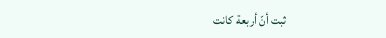ثبت أنّ أربعة كانت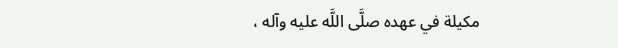مكيلة في عهده صلَّى اللَّه عليه وآله ،